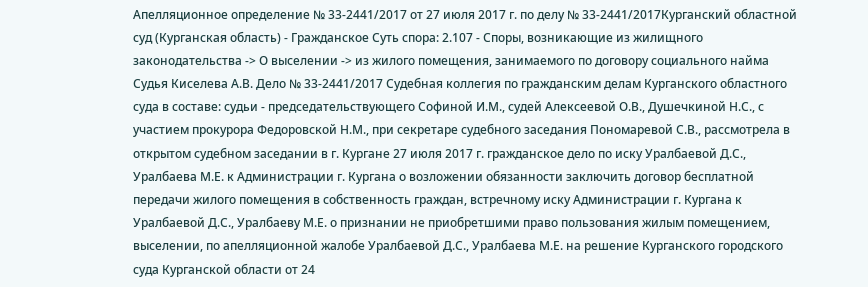Апелляционное определение № 33-2441/2017 от 27 июля 2017 г. по делу № 33-2441/2017Курганский областной суд (Курганская область) - Гражданское Суть спора: 2.107 - Споры, возникающие из жилищного законодательства -> О выселении -> из жилого помещения, занимаемого по договору социального найма Судья Киселева А.В. Дело № 33-2441/2017 Судебная коллегия по гражданским делам Курганского областного суда в составе: судьи - председательствующего Софиной И.М., судей Алексеевой О.В., Душечкиной Н.С., с участием прокурора Федоровской Н.М., при секретаре судебного заседания Пономаревой С.В., рассмотрела в открытом судебном заседании в г. Кургане 27 июля 2017 г. гражданское дело по иску Уралбаевой Д.С., Уралбаева М.Е. к Администрации г. Кургана о возложении обязанности заключить договор бесплатной передачи жилого помещения в собственность граждан, встречному иску Администрации г. Кургана к Уралбаевой Д.С., Уралбаеву М.Е. о признании не приобретшими право пользования жилым помещением, выселении, по апелляционной жалобе Уралбаевой Д.С., Уралбаева М.Е. на решение Курганского городского суда Курганской области от 24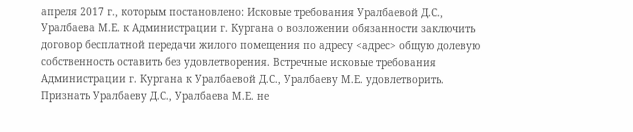апреля 2017 г., которым постановлено: Исковые требования Уралбаевой Д.С., Уралбаева М.Е. к Администрации г. Кургана о возложении обязанности заключить договор бесплатной передачи жилого помещения по адресу <адрес> общую долевую собственность оставить без удовлетворения. Встречные исковые требования Администрации г. Кургана к Уралбаевой Д.С., Уралбаеву М.Е. удовлетворить. Признать Уралбаеву Д.С., Уралбаева М.Е. не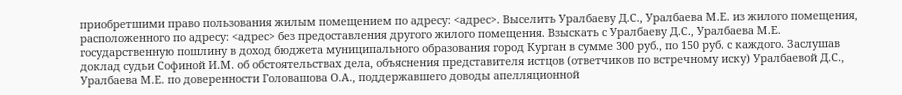приобретшими право пользования жилым помещением по адресу: <адрес>. Выселить Уралбаеву Д.С., Уралбаева М.Е. из жилого помещения, расположенного по адресу: <адрес> без предоставления другого жилого помещения. Взыскать с Уралбаеву Д.С., Уралбаева М.Е. государственную пошлину в доход бюджета муниципального образования город Курган в сумме 300 руб., по 150 руб. с каждого. Заслушав доклад судьи Софиной И.М. об обстоятельствах дела, объяснения представителя истцов (ответчиков по встречному иску) Уралбаевой Д.С., Уралбаева М.Е. по доверенности Головашова О.А., поддержавшего доводы апелляционной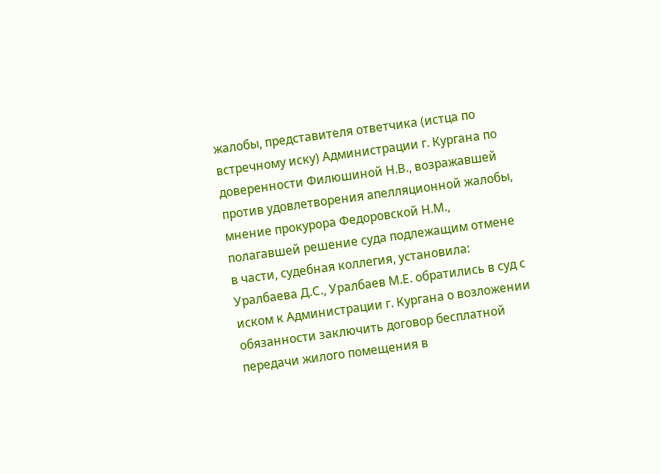жалобы, представителя ответчика (истца по встречному иску) Администрации г. Кургана по доверенности Филюшиной Н.В., возражавшей против удовлетворения апелляционной жалобы, мнение прокурора Федоровской Н.М., полагавшей решение суда подлежащим отмене в части, судебная коллегия, установила: Уралбаева Д.С., Уралбаев М.Е. обратились в суд с иском к Администрации г. Кургана о возложении обязанности заключить договор бесплатной передачи жилого помещения в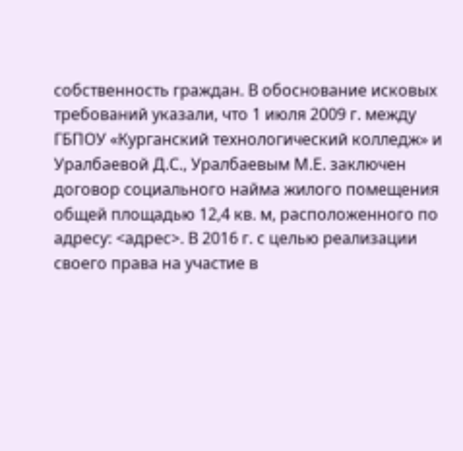собственность граждан. В обоснование исковых требований указали, что 1 июля 2009 г. между ГБПОУ «Курганский технологический колледж» и Уралбаевой Д.С., Уралбаевым М.Е. заключен договор социального найма жилого помещения общей площадью 12,4 кв. м, расположенного по адресу: <адрес>. В 2016 г. с целью реализации своего права на участие в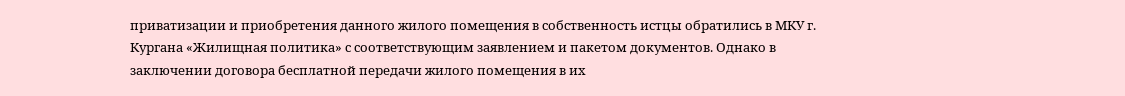приватизации и приобретения данного жилого помещения в собственность истцы обратились в МКУ г. Кургана «Жилищная политика» с соответствующим заявлением и пакетом документов. Однако в заключении договора бесплатной передачи жилого помещения в их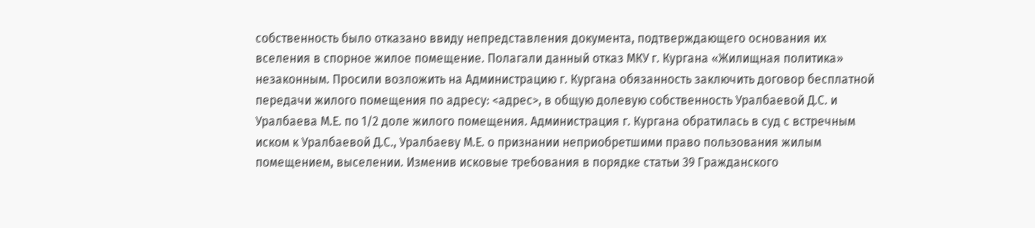собственность было отказано ввиду непредставления документа, подтверждающего основания их вселения в спорное жилое помещение. Полагали данный отказ МКУ г. Кургана «Жилищная политика» незаконным. Просили возложить на Администрацию г. Кургана обязанность заключить договор бесплатной передачи жилого помещения по адресу: <адрес>, в общую долевую собственность Уралбаевой Д.С. и Уралбаева М.Е. по 1/2 доле жилого помещения. Администрация г. Кургана обратилась в суд с встречным иском к Уралбаевой Д.С., Уралбаеву М.Е. о признании неприобретшими право пользования жилым помещением, выселении. Изменив исковые требования в порядке статьи 39 Гражданского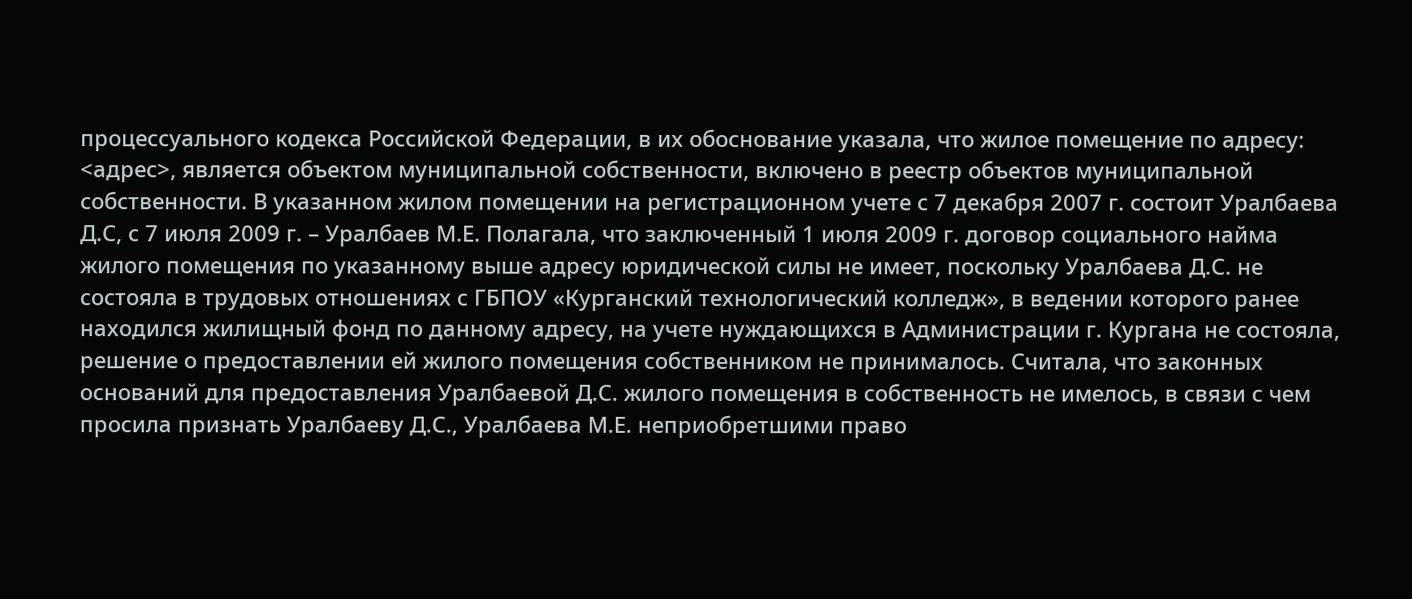процессуального кодекса Российской Федерации, в их обоснование указала, что жилое помещение по адресу: <адрес>, является объектом муниципальной собственности, включено в реестр объектов муниципальной собственности. В указанном жилом помещении на регистрационном учете с 7 декабря 2007 г. состоит Уралбаева Д.С, с 7 июля 2009 г. – Уралбаев М.Е. Полагала, что заключенный 1 июля 2009 г. договор социального найма жилого помещения по указанному выше адресу юридической силы не имеет, поскольку Уралбаева Д.С. не состояла в трудовых отношениях с ГБПОУ «Курганский технологический колледж», в ведении которого ранее находился жилищный фонд по данному адресу, на учете нуждающихся в Администрации г. Кургана не состояла, решение о предоставлении ей жилого помещения собственником не принималось. Считала, что законных оснований для предоставления Уралбаевой Д.С. жилого помещения в собственность не имелось, в связи с чем просила признать Уралбаеву Д.С., Уралбаева М.Е. неприобретшими право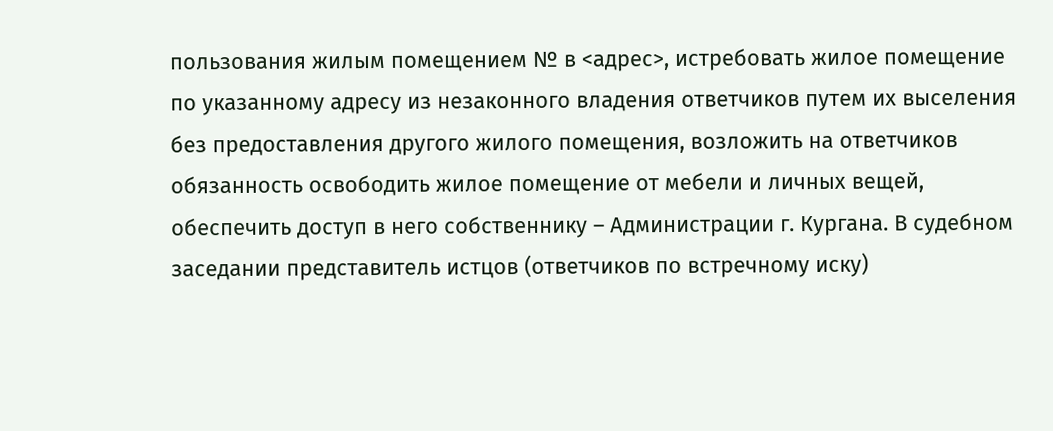пользования жилым помещением № в <адрес>, истребовать жилое помещение по указанному адресу из незаконного владения ответчиков путем их выселения без предоставления другого жилого помещения, возложить на ответчиков обязанность освободить жилое помещение от мебели и личных вещей, обеспечить доступ в него собственнику – Администрации г. Кургана. В судебном заседании представитель истцов (ответчиков по встречному иску)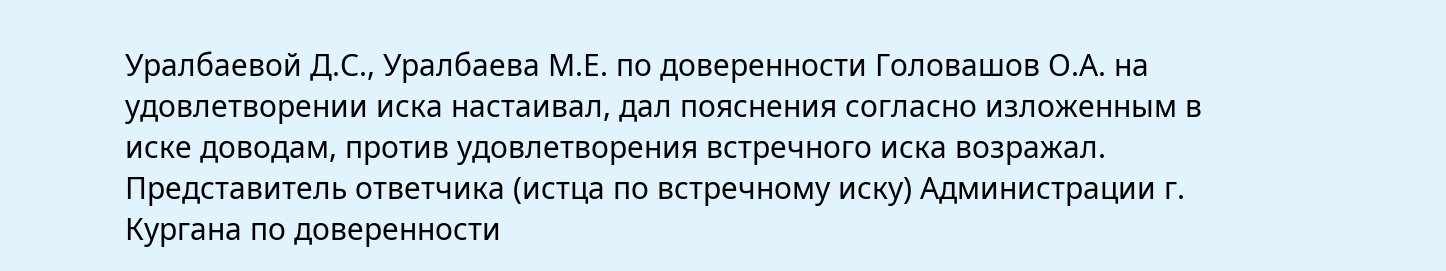Уралбаевой Д.С., Уралбаева М.Е. по доверенности Головашов О.А. на удовлетворении иска настаивал, дал пояснения согласно изложенным в иске доводам, против удовлетворения встречного иска возражал. Представитель ответчика (истца по встречному иску) Администрации г. Кургана по доверенности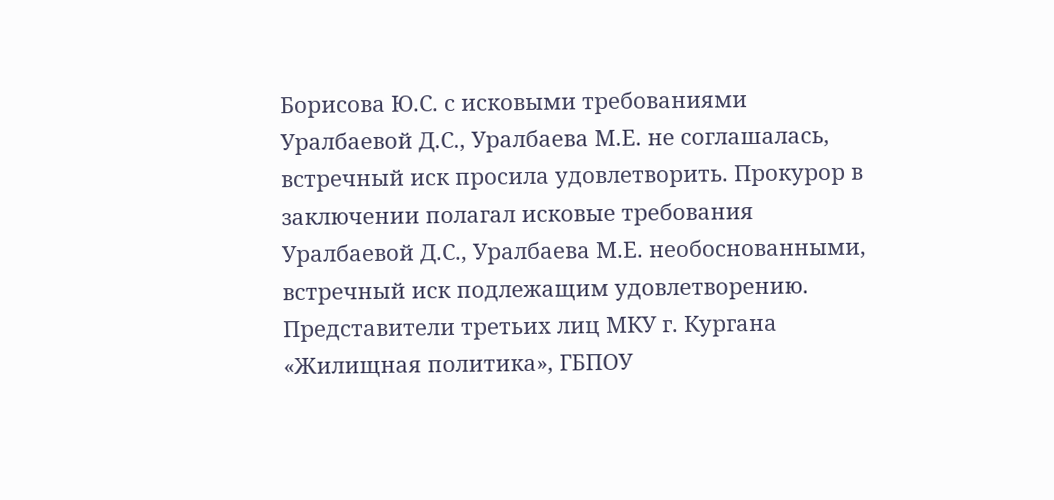Борисова Ю.С. с исковыми требованиями Уралбаевой Д.С., Уралбаева М.Е. не соглашалась, встречный иск просила удовлетворить. Прокурор в заключении полагал исковые требования Уралбаевой Д.С., Уралбаева М.Е. необоснованными, встречный иск подлежащим удовлетворению. Представители третьих лиц МКУ г. Кургана «Жилищная политика», ГБПОУ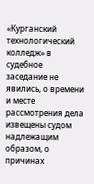«Курганский технологический колледж» в судебное заседание не явились, о времени и месте рассмотрения дела извещены судом надлежащим образом, о причинах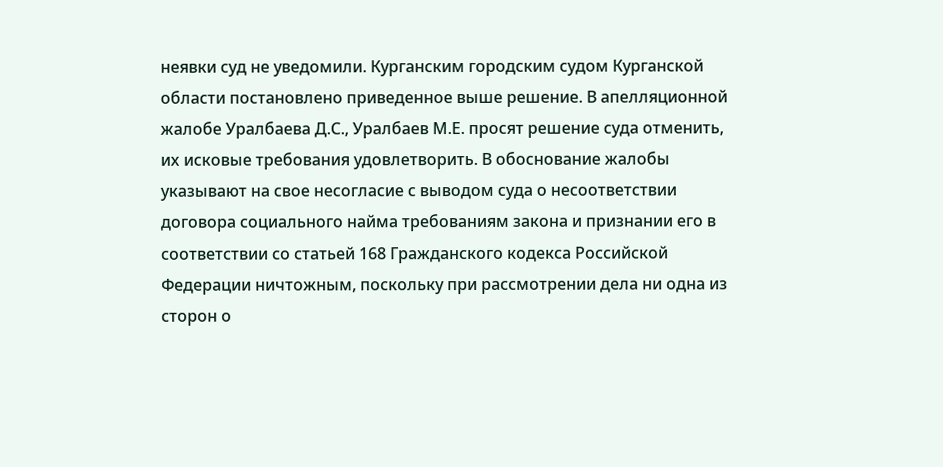неявки суд не уведомили. Курганским городским судом Курганской области постановлено приведенное выше решение. В апелляционной жалобе Уралбаева Д.С., Уралбаев М.Е. просят решение суда отменить, их исковые требования удовлетворить. В обоснование жалобы указывают на свое несогласие с выводом суда о несоответствии договора социального найма требованиям закона и признании его в соответствии со статьей 168 Гражданского кодекса Российской Федерации ничтожным, поскольку при рассмотрении дела ни одна из сторон о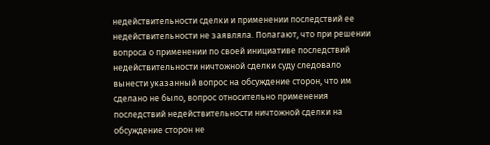недействительности сделки и применении последствий ее недействительности не заявляла. Полагают, что при решении вопроса о применении по своей инициативе последствий недействительности ничтожной сделки суду следовало вынести указанный вопрос на обсуждение сторон, что им сделано не было, вопрос относительно применения последствий недействительности ничтожной сделки на обсуждение сторон не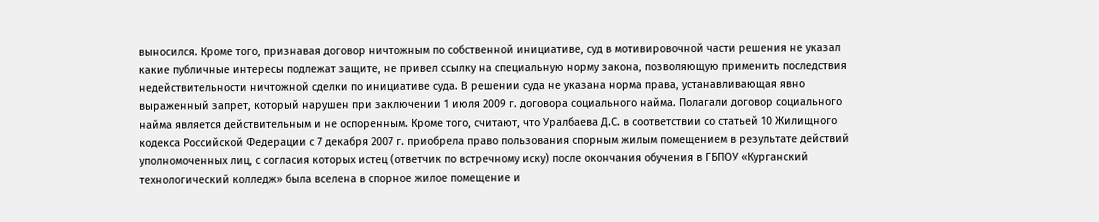выносился. Кроме того, признавая договор ничтожным по собственной инициативе, суд в мотивировочной части решения не указал какие публичные интересы подлежат защите, не привел ссылку на специальную норму закона, позволяющую применить последствия недействительности ничтожной сделки по инициативе суда. В решении суда не указана норма права, устанавливающая явно выраженный запрет, который нарушен при заключении 1 июля 2009 г. договора социального найма. Полагали договор социального найма является действительным и не оспоренным. Кроме того, считают, что Уралбаева Д.С. в соответствии со статьей 10 Жилищного кодекса Российской Федерации с 7 декабря 2007 г. приобрела право пользования спорным жилым помещением в результате действий уполномоченных лиц, с согласия которых истец (ответчик по встречному иску) после окончания обучения в ГБПОУ «Курганский технологический колледж» была вселена в спорное жилое помещение и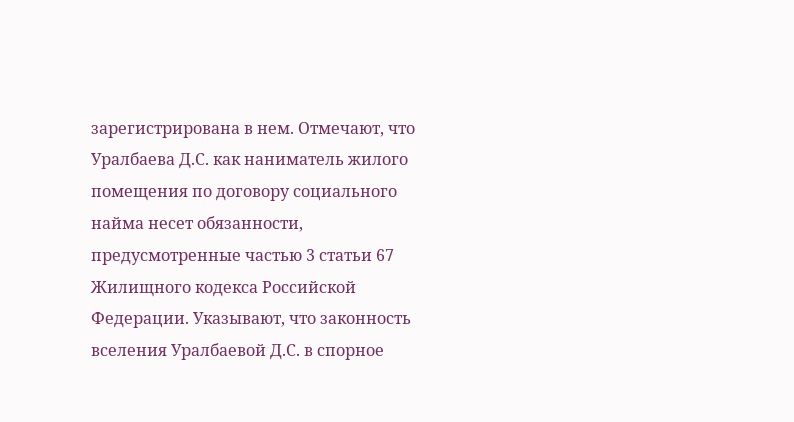зарегистрирована в нем. Отмечают, что Уралбаева Д.С. как наниматель жилого помещения по договору социального найма несет обязанности, предусмотренные частью 3 статьи 67 Жилищного кодекса Российской Федерации. Указывают, что законность вселения Уралбаевой Д.С. в спорное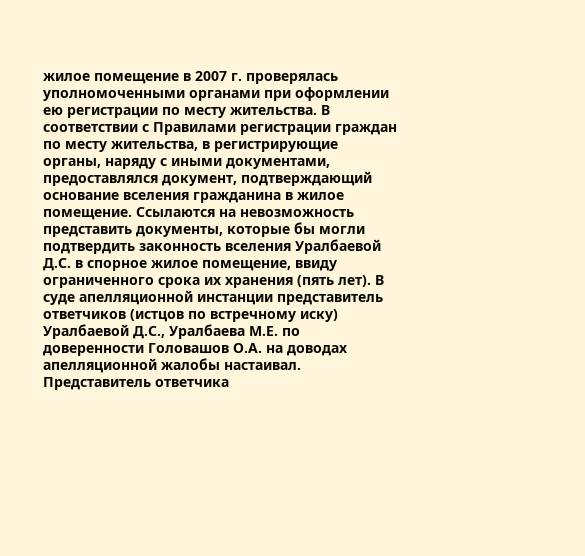жилое помещение в 2007 г. проверялась уполномоченными органами при оформлении ею регистрации по месту жительства. В соответствии с Правилами регистрации граждан по месту жительства, в регистрирующие органы, наряду с иными документами, предоставлялся документ, подтверждающий основание вселения гражданина в жилое помещение. Ссылаются на невозможность представить документы, которые бы могли подтвердить законность вселения Уралбаевой Д.С. в спорное жилое помещение, ввиду ограниченного срока их хранения (пять лет). В суде апелляционной инстанции представитель ответчиков (истцов по встречному иску) Уралбаевой Д.С., Уралбаева М.Е. по доверенности Головашов О.А. на доводах апелляционной жалобы настаивал. Представитель ответчика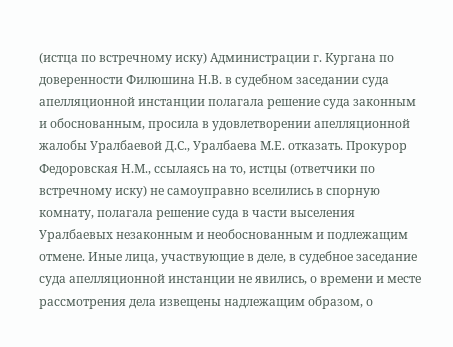(истца по встречному иску) Администрации г. Кургана по доверенности Филюшина Н.В. в судебном заседании суда апелляционной инстанции полагала решение суда законным и обоснованным, просила в удовлетворении апелляционной жалобы Уралбаевой Д.С., Уралбаева М.Е. отказать. Прокурор Федоровская Н.М., ссылаясь на то, истцы (ответчики по встречному иску) не самоуправно вселились в спорную комнату, полагала решение суда в части выселения Уралбаевых незаконным и необоснованным и подлежащим отмене. Иные лица, участвующие в деле, в судебное заседание суда апелляционной инстанции не явились, о времени и месте рассмотрения дела извещены надлежащим образом, о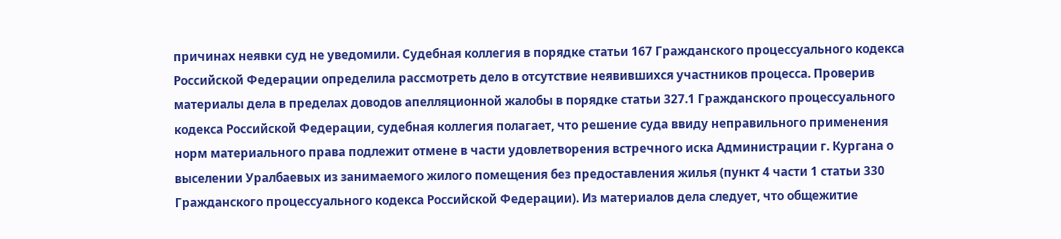причинах неявки суд не уведомили. Судебная коллегия в порядке статьи 167 Гражданского процессуального кодекса Российской Федерации определила рассмотреть дело в отсутствие неявившихся участников процесса. Проверив материалы дела в пределах доводов апелляционной жалобы в порядке статьи 327.1 Гражданского процессуального кодекса Российской Федерации, судебная коллегия полагает, что решение суда ввиду неправильного применения норм материального права подлежит отмене в части удовлетворения встречного иска Администрации г. Кургана о выселении Уралбаевых из занимаемого жилого помещения без предоставления жилья (пункт 4 части 1 статьи 330 Гражданского процессуального кодекса Российской Федерации). Из материалов дела следует, что общежитие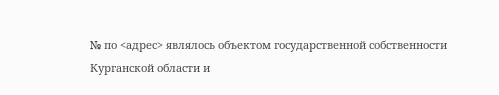№ по <адрес> являлось объектом государственной собственности Курганской области и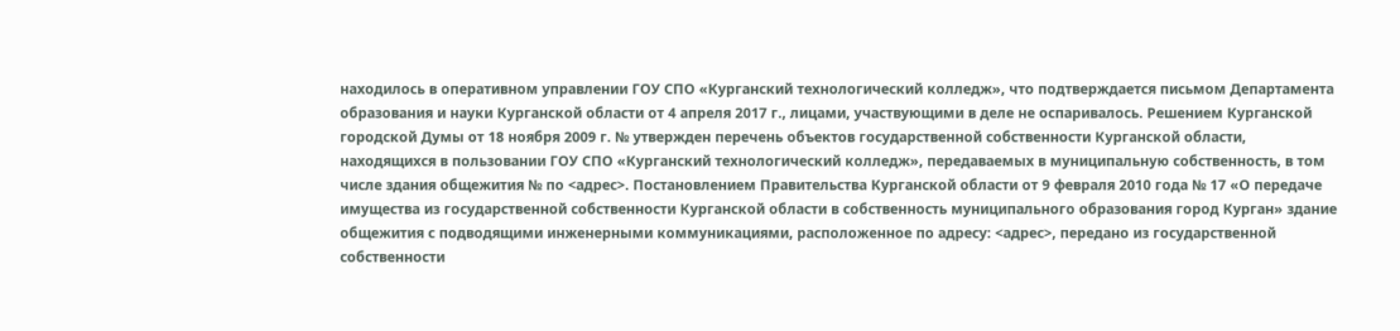находилось в оперативном управлении ГОУ СПО «Курганский технологический колледж», что подтверждается письмом Департамента образования и науки Курганской области от 4 апреля 2017 г., лицами, участвующими в деле не оспаривалось. Решением Курганской городской Думы от 18 ноября 2009 г. № утвержден перечень объектов государственной собственности Курганской области, находящихся в пользовании ГОУ СПО «Курганский технологический колледж», передаваемых в муниципальную собственность, в том числе здания общежития № по <адрес>. Постановлением Правительства Курганской области от 9 февраля 2010 года № 17 «О передаче имущества из государственной собственности Курганской области в собственность муниципального образования город Курган» здание общежития с подводящими инженерными коммуникациями, расположенное по адресу: <адрес>, передано из государственной собственности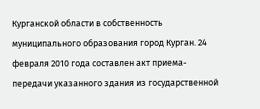Курганской области в собственность муниципального образования город Курган. 24 февраля 2010 года составлен акт приема-передачи указанного здания из государственной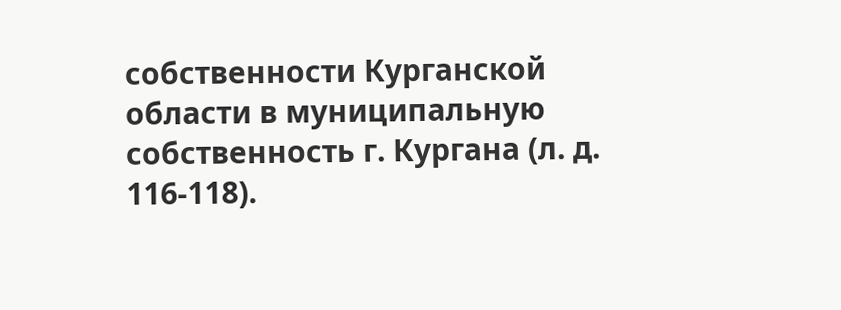собственности Курганской области в муниципальную собственность г. Кургана (л. д. 116-118).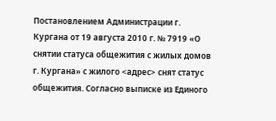Постановлением Администрации г. Кургана от 19 августа 2010 г. № 7919 «О снятии статуса общежития с жилых домов г. Кургана» с жилого <адрес> снят статус общежития. Согласно выписке из Единого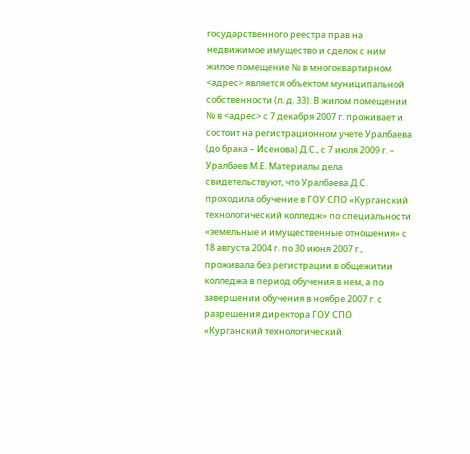государственного реестра прав на недвижимое имущество и сделок с ним жилое помещение № в многоквартирном <адрес> является объектом муниципальной собственности (л. д. 33). В жилом помещении № в <адрес> с 7 декабря 2007 г. проживает и состоит на регистрационном учете Уралбаева (до брака – Исенова) Д.С., с 7 июля 2009 г. – Уралбаев М.Е. Материалы дела свидетельствуют, что Уралбаева Д.С. проходила обучение в ГОУ СПО «Курганский технологический колледж» по специальности «земельные и имущественные отношения» с 18 августа 2004 г. по 30 июня 2007 г., проживала без регистрации в общежитии колледжа в период обучения в нем, а по завершении обучения в ноябре 2007 г. с разрешения директора ГОУ СПО «Курганский технологический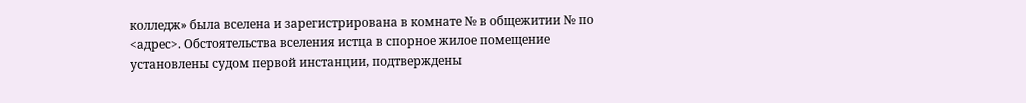колледж» была вселена и зарегистрирована в комнате № в общежитии № по <адрес>. Обстоятельства вселения истца в спорное жилое помещение установлены судом первой инстанции, подтверждены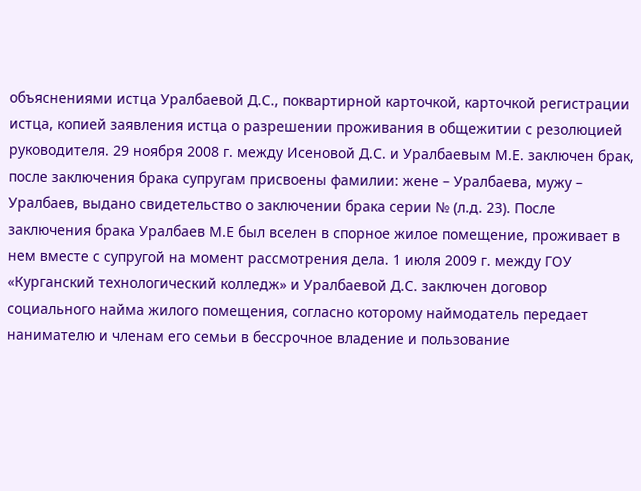объяснениями истца Уралбаевой Д.С., поквартирной карточкой, карточкой регистрации истца, копией заявления истца о разрешении проживания в общежитии с резолюцией руководителя. 29 ноября 2008 г. между Исеновой Д.С. и Уралбаевым М.Е. заключен брак, после заключения брака супругам присвоены фамилии: жене – Уралбаева, мужу – Уралбаев, выдано свидетельство о заключении брака серии № (л.д. 23). После заключения брака Уралбаев М.Е был вселен в спорное жилое помещение, проживает в нем вместе с супругой на момент рассмотрения дела. 1 июля 2009 г. между ГОУ «Курганский технологический колледж» и Уралбаевой Д.С. заключен договор социального найма жилого помещения, согласно которому наймодатель передает нанимателю и членам его семьи в бессрочное владение и пользование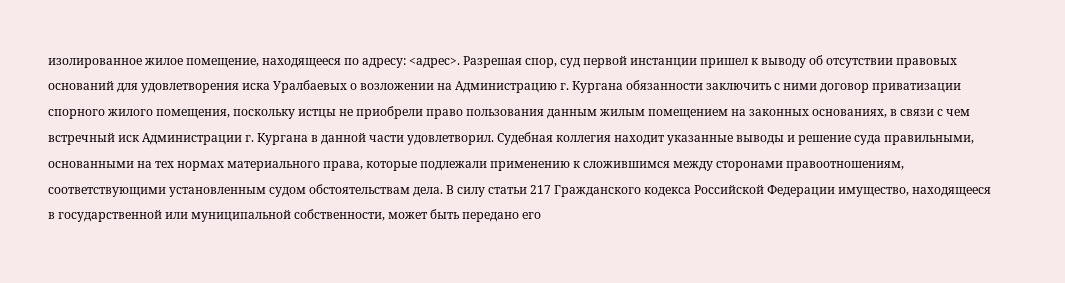изолированное жилое помещение, находящееся по адресу: <адрес>. Разрешая спор, суд первой инстанции пришел к выводу об отсутствии правовых оснований для удовлетворения иска Уралбаевых о возложении на Администрацию г. Кургана обязанности заключить с ними договор приватизации спорного жилого помещения, поскольку истцы не приобрели право пользования данным жилым помещением на законных основаниях, в связи с чем встречный иск Администрации г. Кургана в данной части удовлетворил. Судебная коллегия находит указанные выводы и решение суда правильными, основанными на тех нормах материального права, которые подлежали применению к сложившимся между сторонами правоотношениям, соответствующими установленным судом обстоятельствам дела. В силу статьи 217 Гражданского кодекса Российской Федерации имущество, находящееся в государственной или муниципальной собственности, может быть передано его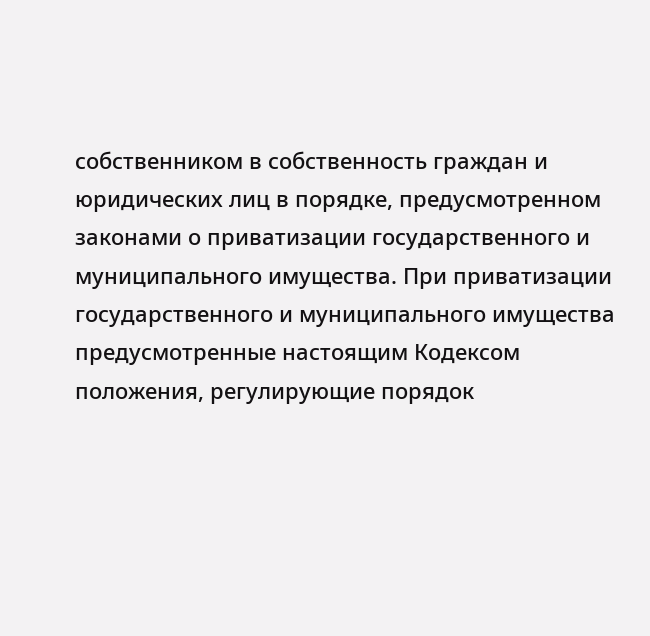собственником в собственность граждан и юридических лиц в порядке, предусмотренном законами о приватизации государственного и муниципального имущества. При приватизации государственного и муниципального имущества предусмотренные настоящим Кодексом положения, регулирующие порядок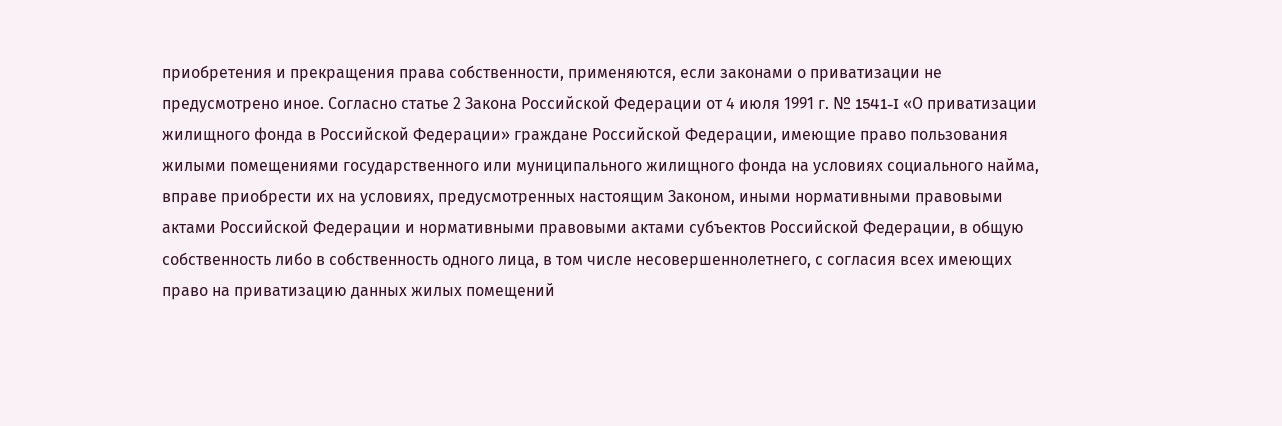приобретения и прекращения права собственности, применяются, если законами о приватизации не предусмотрено иное. Согласно статье 2 Закона Российской Федерации от 4 июля 1991 г. № 1541-I «О приватизации жилищного фонда в Российской Федерации» граждане Российской Федерации, имеющие право пользования жилыми помещениями государственного или муниципального жилищного фонда на условиях социального найма, вправе приобрести их на условиях, предусмотренных настоящим Законом, иными нормативными правовыми актами Российской Федерации и нормативными правовыми актами субъектов Российской Федерации, в общую собственность либо в собственность одного лица, в том числе несовершеннолетнего, с согласия всех имеющих право на приватизацию данных жилых помещений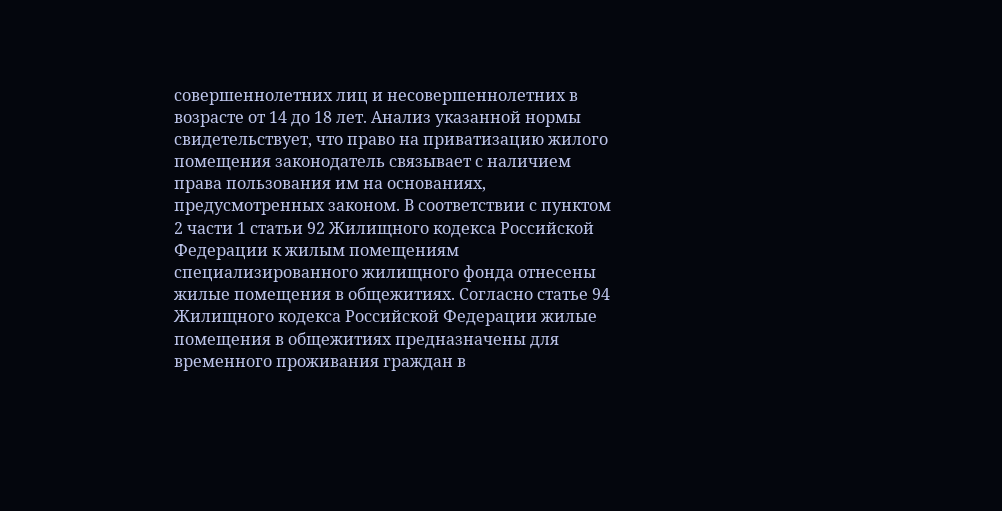совершеннолетних лиц и несовершеннолетних в возрасте от 14 до 18 лет. Анализ указанной нормы свидетельствует, что право на приватизацию жилого помещения законодатель связывает с наличием права пользования им на основаниях, предусмотренных законом. В соответствии с пунктом 2 части 1 статьи 92 Жилищного кодекса Российской Федерации к жилым помещениям специализированного жилищного фонда отнесены жилые помещения в общежитиях. Согласно статье 94 Жилищного кодекса Российской Федерации жилые помещения в общежитиях предназначены для временного проживания граждан в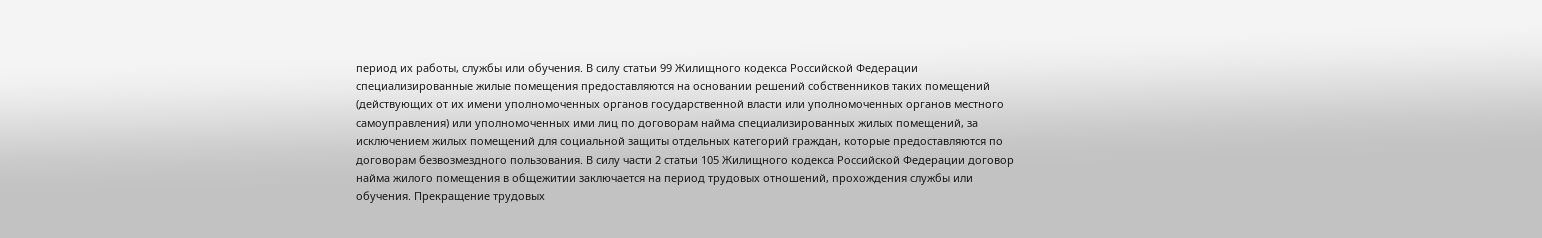период их работы, службы или обучения. В силу статьи 99 Жилищного кодекса Российской Федерации специализированные жилые помещения предоставляются на основании решений собственников таких помещений (действующих от их имени уполномоченных органов государственной власти или уполномоченных органов местного самоуправления) или уполномоченных ими лиц по договорам найма специализированных жилых помещений, за исключением жилых помещений для социальной защиты отдельных категорий граждан, которые предоставляются по договорам безвозмездного пользования. В силу части 2 статьи 105 Жилищного кодекса Российской Федерации договор найма жилого помещения в общежитии заключается на период трудовых отношений, прохождения службы или обучения. Прекращение трудовых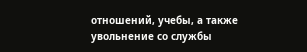отношений, учебы, а также увольнение со службы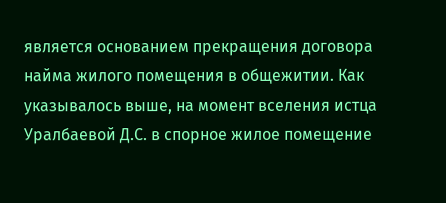является основанием прекращения договора найма жилого помещения в общежитии. Как указывалось выше, на момент вселения истца Уралбаевой Д.С. в спорное жилое помещение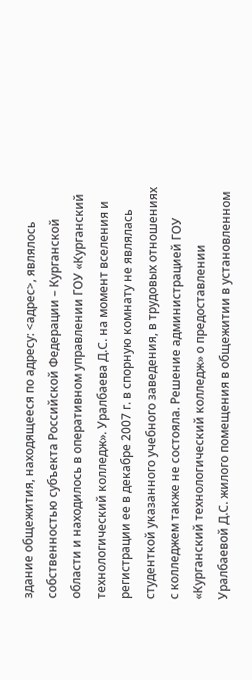здание общежития, находящееся по адресу: <адрес>, являлось собственностью субъекта Российской Федерации – Курганской области и находилось в оперативном управлении ГОУ «Курганский технологический колледж». Уралбаева Д.С. на момент вселения и регистрации ее в декабре 2007 г. в спорную комнату не являлась студенткой указанного учебного заведения, в трудовых отношениях с колледжем также не состояла. Решение администрацией ГОУ «Курганский технологический колледж» о предоставлении Уралбаевой Д.С. жилого помещения в общежитии в установленном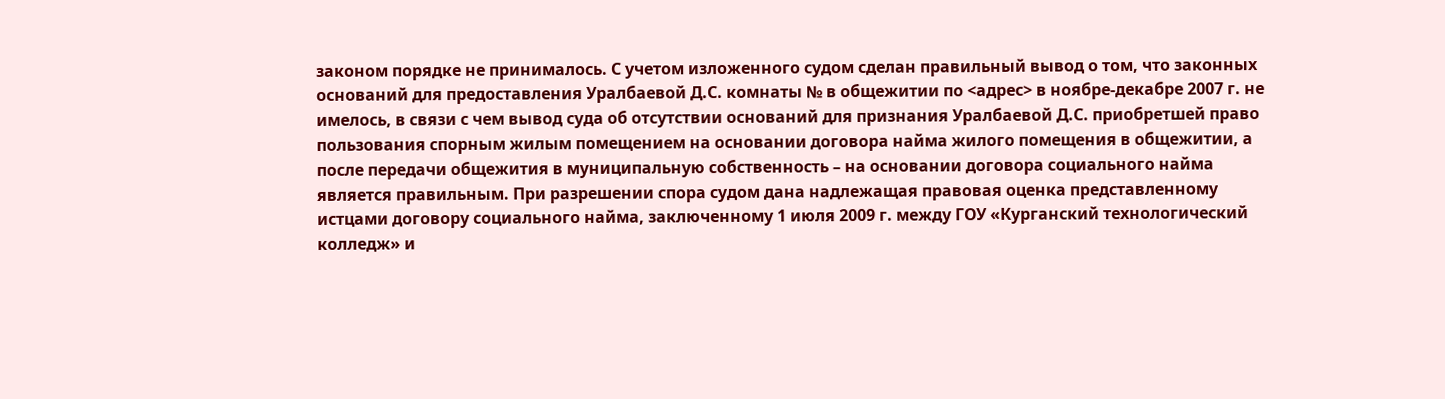законом порядке не принималось. С учетом изложенного судом сделан правильный вывод о том, что законных оснований для предоставления Уралбаевой Д.С. комнаты № в общежитии по <адрес> в ноябре-декабре 2007 г. не имелось, в связи с чем вывод суда об отсутствии оснований для признания Уралбаевой Д.С. приобретшей право пользования спорным жилым помещением на основании договора найма жилого помещения в общежитии, а после передачи общежития в муниципальную собственность – на основании договора социального найма является правильным. При разрешении спора судом дана надлежащая правовая оценка представленному истцами договору социального найма, заключенному 1 июля 2009 г. между ГОУ «Курганский технологический колледж» и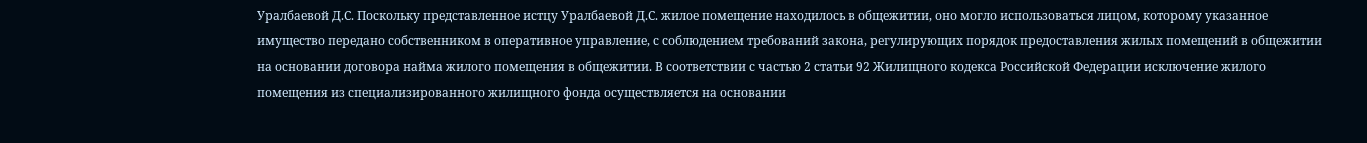Уралбаевой Д.С. Поскольку представленное истцу Уралбаевой Д.С. жилое помещение находилось в общежитии, оно могло использоваться лицом, которому указанное имущество передано собственником в оперативное управление, с соблюдением требований закона, регулирующих порядок предоставления жилых помещений в общежитии на основании договора найма жилого помещения в общежитии. В соответствии с частью 2 статьи 92 Жилищного кодекса Российской Федерации исключение жилого помещения из специализированного жилищного фонда осуществляется на основании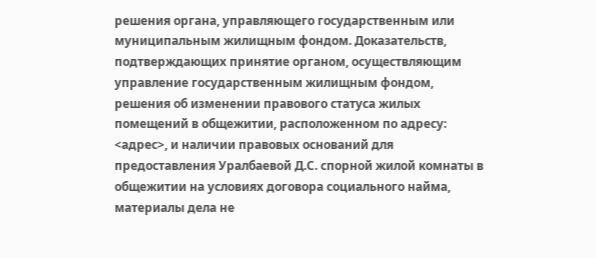решения органа, управляющего государственным или муниципальным жилищным фондом. Доказательств, подтверждающих принятие органом, осуществляющим управление государственным жилищным фондом, решения об изменении правового статуса жилых помещений в общежитии, расположенном по адресу: <адрес>, и наличии правовых оснований для предоставления Уралбаевой Д.С. спорной жилой комнаты в общежитии на условиях договора социального найма, материалы дела не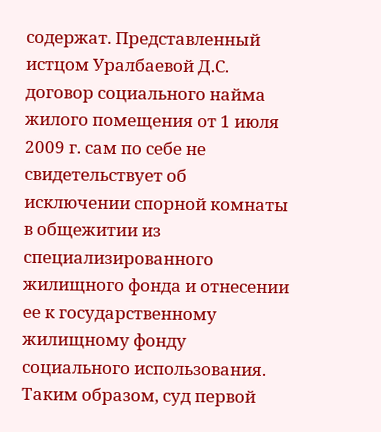содержат. Представленный истцом Уралбаевой Д.С. договор социального найма жилого помещения от 1 июля 2009 г. сам по себе не свидетельствует об исключении спорной комнаты в общежитии из специализированного жилищного фонда и отнесении ее к государственному жилищному фонду социального использования. Таким образом, суд первой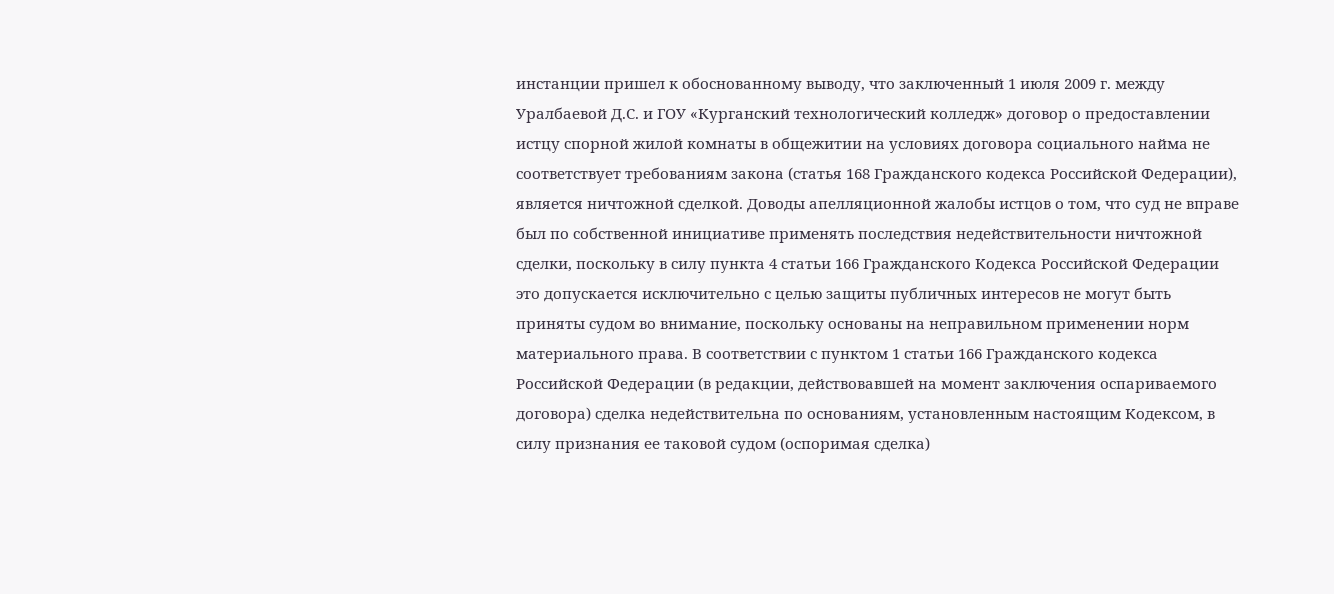инстанции пришел к обоснованному выводу, что заключенный 1 июля 2009 г. между Уралбаевой Д.С. и ГОУ «Курганский технологический колледж» договор о предоставлении истцу спорной жилой комнаты в общежитии на условиях договора социального найма не соответствует требованиям закона (статья 168 Гражданского кодекса Российской Федерации), является ничтожной сделкой. Доводы апелляционной жалобы истцов о том, что суд не вправе был по собственной инициативе применять последствия недействительности ничтожной сделки, поскольку в силу пункта 4 статьи 166 Гражданского Кодекса Российской Федерации это допускается исключительно с целью защиты публичных интересов не могут быть приняты судом во внимание, поскольку основаны на неправильном применении норм материального права. В соответствии с пунктом 1 статьи 166 Гражданского кодекса Российской Федерации (в редакции, действовавшей на момент заключения оспариваемого договора) сделка недействительна по основаниям, установленным настоящим Кодексом, в силу признания ее таковой судом (оспоримая сделка)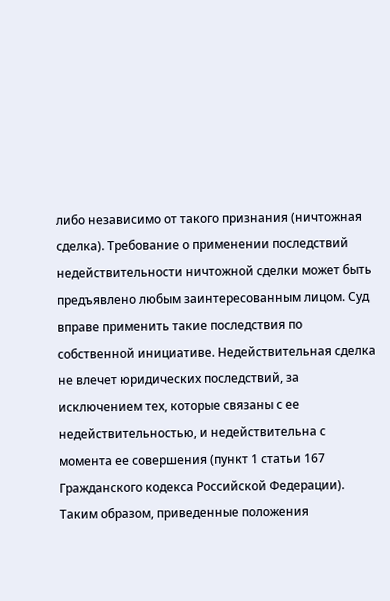либо независимо от такого признания (ничтожная сделка). Требование о применении последствий недействительности ничтожной сделки может быть предъявлено любым заинтересованным лицом. Суд вправе применить такие последствия по собственной инициативе. Недействительная сделка не влечет юридических последствий, за исключением тех, которые связаны с ее недействительностью, и недействительна с момента ее совершения (пункт 1 статьи 167 Гражданского кодекса Российской Федерации). Таким образом, приведенные положения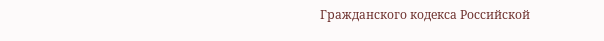Гражданского кодекса Российской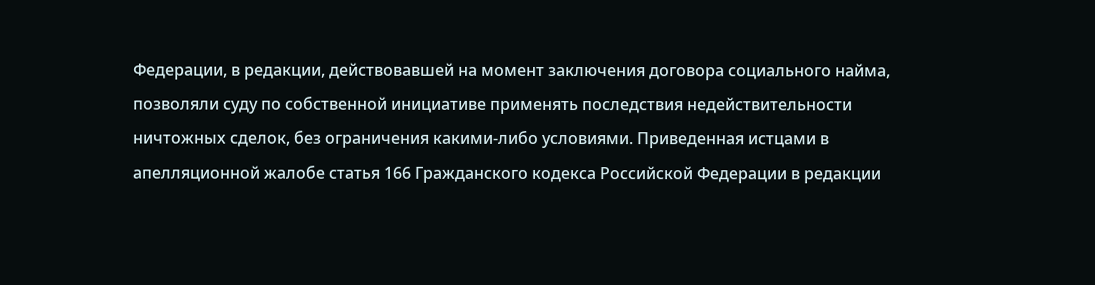Федерации, в редакции, действовавшей на момент заключения договора социального найма, позволяли суду по собственной инициативе применять последствия недействительности ничтожных сделок, без ограничения какими-либо условиями. Приведенная истцами в апелляционной жалобе статья 166 Гражданского кодекса Российской Федерации в редакции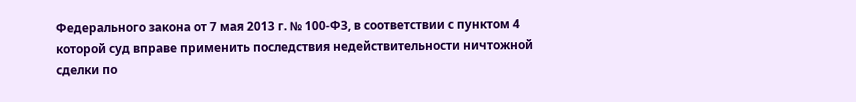Федерального закона от 7 мая 2013 г. № 100-ФЗ, в соответствии с пунктом 4 которой суд вправе применить последствия недействительности ничтожной сделки по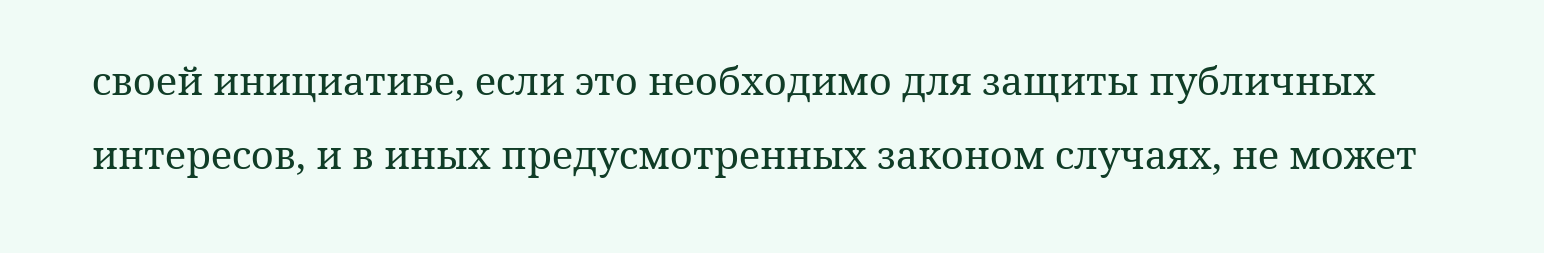своей инициативе, если это необходимо для защиты публичных интересов, и в иных предусмотренных законом случаях, не может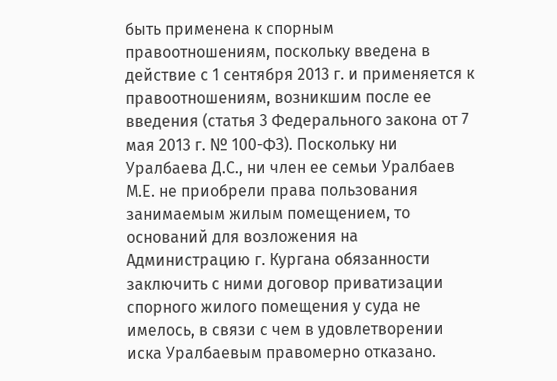быть применена к спорным правоотношениям, поскольку введена в действие с 1 сентября 2013 г. и применяется к правоотношениям, возникшим после ее введения (статья 3 Федерального закона от 7 мая 2013 г. № 100-ФЗ). Поскольку ни Уралбаева Д.С., ни член ее семьи Уралбаев М.Е. не приобрели права пользования занимаемым жилым помещением, то оснований для возложения на Администрацию г. Кургана обязанности заключить с ними договор приватизации спорного жилого помещения у суда не имелось, в связи с чем в удовлетворении иска Уралбаевым правомерно отказано.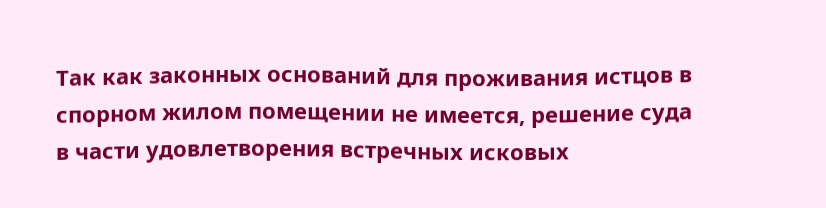Так как законных оснований для проживания истцов в спорном жилом помещении не имеется, решение суда в части удовлетворения встречных исковых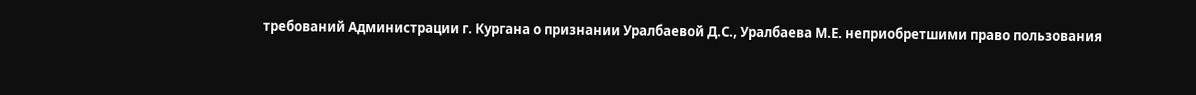требований Администрации г. Кургана о признании Уралбаевой Д.С., Уралбаева М.Е. неприобретшими право пользования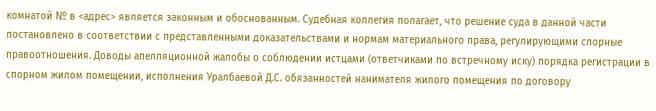комнатой № в <адрес> является законным и обоснованным. Судебная коллегия полагает, что решение суда в данной части постановлено в соответствии с представленными доказательствами и нормам материального права, регулирующими спорные правоотношения. Доводы апелляционной жалобы о соблюдении истцами (ответчиками по встречному иску) порядка регистрации в спорном жилом помещении, исполнения Уралбаевой Д.С. обязанностей нанимателя жилого помещения по договору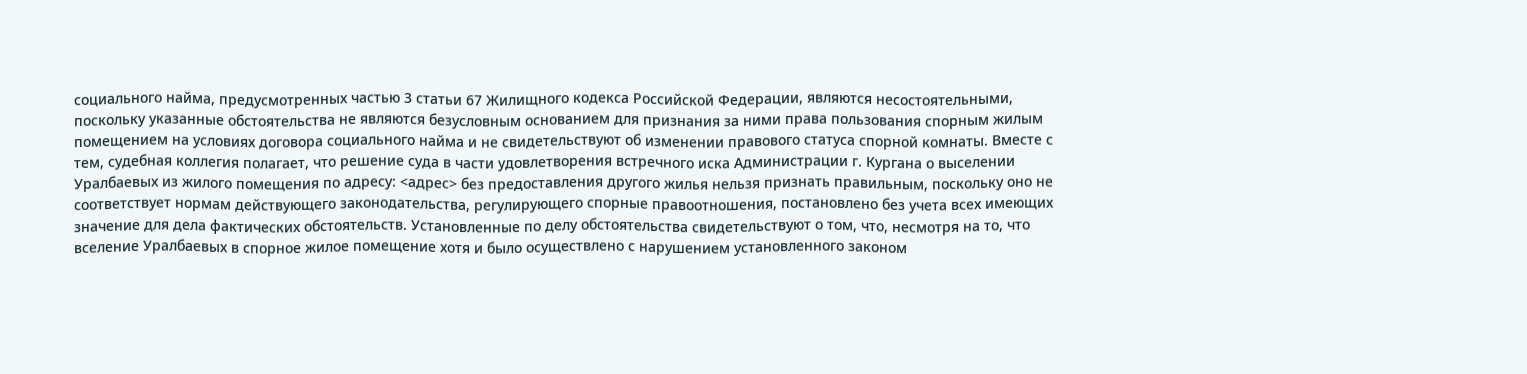социального найма, предусмотренных частью 3 статьи 67 Жилищного кодекса Российской Федерации, являются несостоятельными, поскольку указанные обстоятельства не являются безусловным основанием для признания за ними права пользования спорным жилым помещением на условиях договора социального найма и не свидетельствуют об изменении правового статуса спорной комнаты. Вместе с тем, судебная коллегия полагает, что решение суда в части удовлетворения встречного иска Администрации г. Кургана о выселении Уралбаевых из жилого помещения по адресу: <адрес> без предоставления другого жилья нельзя признать правильным, поскольку оно не соответствует нормам действующего законодательства, регулирующего спорные правоотношения, постановлено без учета всех имеющих значение для дела фактических обстоятельств. Установленные по делу обстоятельства свидетельствуют о том, что, несмотря на то, что вселение Уралбаевых в спорное жилое помещение хотя и было осуществлено с нарушением установленного законом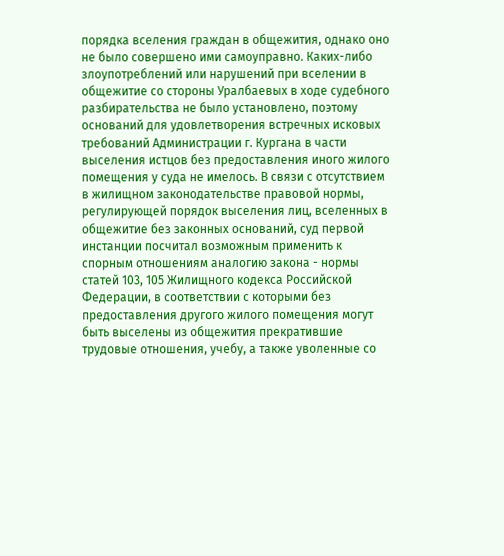порядка вселения граждан в общежития, однако оно не было совершено ими самоуправно. Каких-либо злоупотреблений или нарушений при вселении в общежитие со стороны Уралбаевых в ходе судебного разбирательства не было установлено, поэтому оснований для удовлетворения встречных исковых требований Администрации г. Кургана в части выселения истцов без предоставления иного жилого помещения у суда не имелось. В связи с отсутствием в жилищном законодательстве правовой нормы, регулирующей порядок выселения лиц, вселенных в общежитие без законных оснований, суд первой инстанции посчитал возможным применить к спорным отношениям аналогию закона - нормы статей 103, 105 Жилищного кодекса Российской Федерации, в соответствии с которыми без предоставления другого жилого помещения могут быть выселены из общежития прекратившие трудовые отношения, учебу, а также уволенные со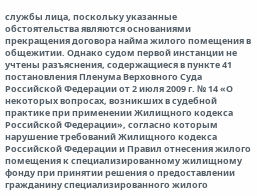службы лица, поскольку указанные обстоятельства являются основаниями прекращения договора найма жилого помещения в общежитии. Однако судом первой инстанции не учтены разъяснения, содержащиеся в пункте 41 постановления Пленума Верховного Суда Российской Федерации от 2 июля 2009 г. № 14 «О некоторых вопросах, возникших в судебной практике при применении Жилищного кодекса Российской Федерации», согласно которым нарушение требований Жилищного кодекса Российской Федерации и Правил отнесения жилого помещения к специализированному жилищному фонду при принятии решения о предоставлении гражданину специализированного жилого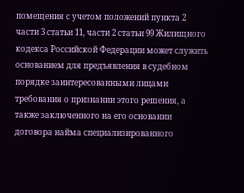помещения с учетом положений пункта 2 части 3 статьи 11, части 2 статьи 99 Жилищного кодекса Российской Федерации может служить основанием для предъявления в судебном порядке заинтересованными лицами требования о признании этого решения, а также заключенного на его основании договора найма специализированного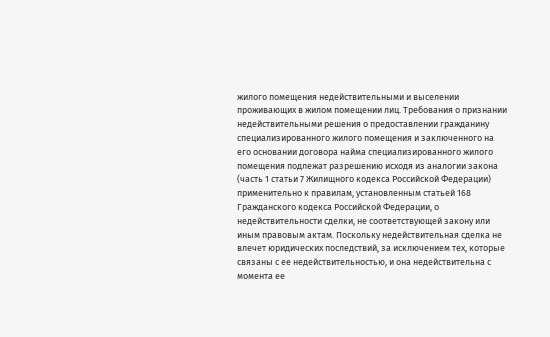жилого помещения недействительными и выселении проживающих в жилом помещении лиц. Требования о признании недействительными решения о предоставлении гражданину специализированного жилого помещения и заключенного на его основании договора найма специализированного жилого помещения подлежат разрешению исходя из аналогии закона (часть 1 статьи 7 Жилищного кодекса Российской Федерации) применительно к правилам, установленным статьей 168 Гражданского кодекса Российской Федерации, о недействительности сделки, не соответствующей закону или иным правовым актам. Поскольку недействительная сделка не влечет юридических последствий, за исключением тех, которые связаны с ее недействительностью, и она недействительна с момента ее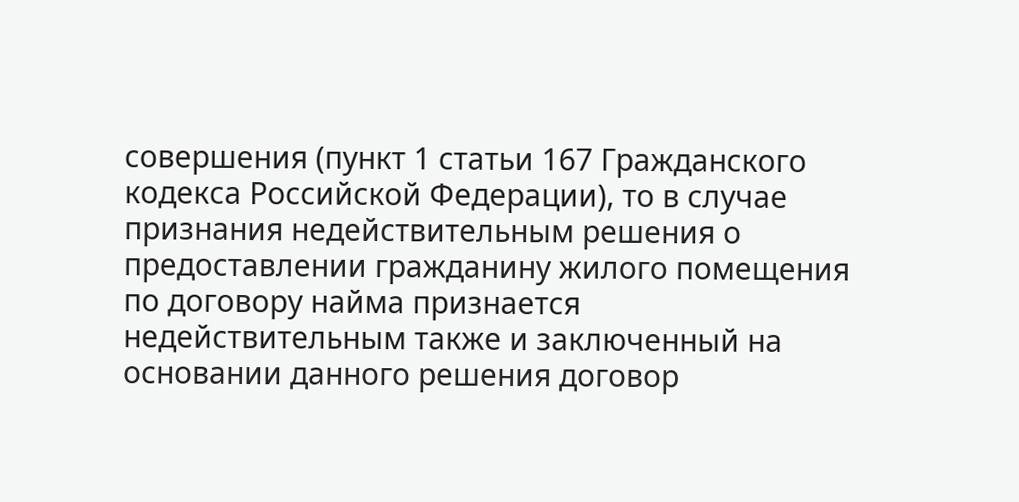совершения (пункт 1 статьи 167 Гражданского кодекса Российской Федерации), то в случае признания недействительным решения о предоставлении гражданину жилого помещения по договору найма признается недействительным также и заключенный на основании данного решения договор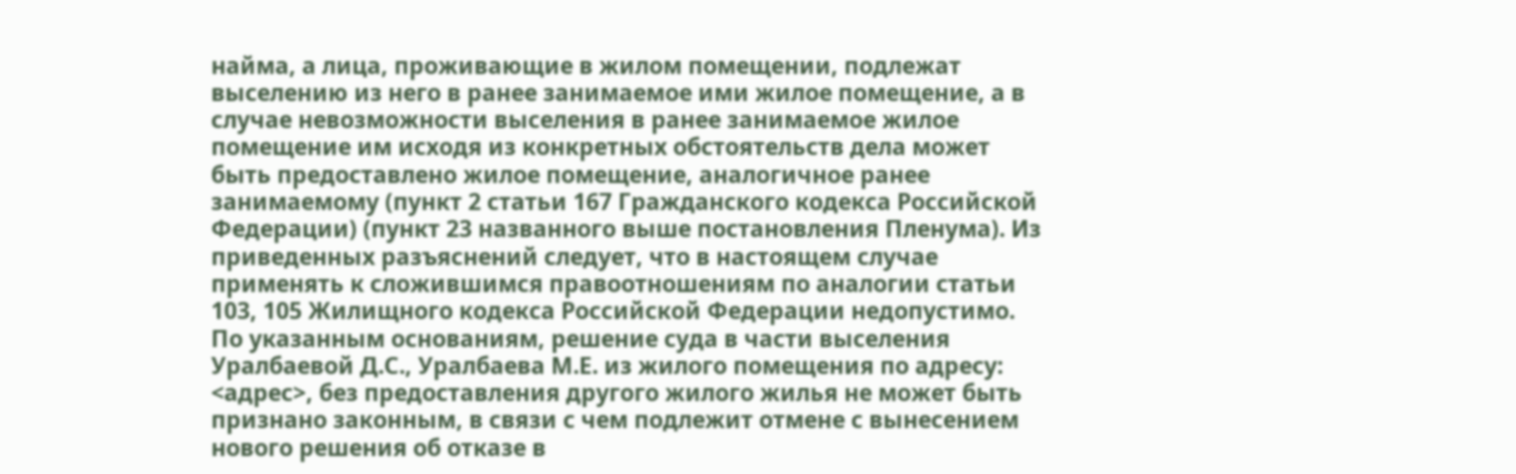найма, а лица, проживающие в жилом помещении, подлежат выселению из него в ранее занимаемое ими жилое помещение, а в случае невозможности выселения в ранее занимаемое жилое помещение им исходя из конкретных обстоятельств дела может быть предоставлено жилое помещение, аналогичное ранее занимаемому (пункт 2 статьи 167 Гражданского кодекса Российской Федерации) (пункт 23 названного выше постановления Пленума). Из приведенных разъяснений следует, что в настоящем случае применять к сложившимся правоотношениям по аналогии статьи 103, 105 Жилищного кодекса Российской Федерации недопустимо. По указанным основаниям, решение суда в части выселения Уралбаевой Д.С., Уралбаева М.Е. из жилого помещения по адресу: <адрес>, без предоставления другого жилого жилья не может быть признано законным, в связи с чем подлежит отмене с вынесением нового решения об отказе в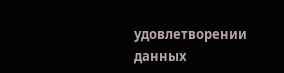удовлетворении данных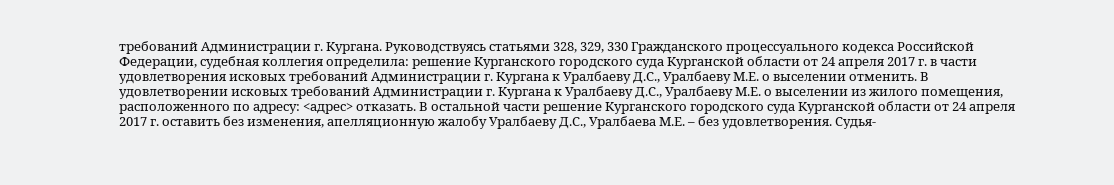требований Администрации г. Кургана. Руководствуясь статьями 328, 329, 330 Гражданского процессуального кодекса Российской Федерации, судебная коллегия определила: решение Курганского городского суда Курганской области от 24 апреля 2017 г. в части удовлетворения исковых требований Администрации г. Кургана к Уралбаеву Д.С., Уралбаеву М.Е. о выселении отменить. В удовлетворении исковых требований Администрации г. Кургана к Уралбаеву Д.С., Уралбаеву М.Е. о выселении из жилого помещения, расположенного по адресу: <адрес> отказать. В остальной части решение Курганского городского суда Курганской области от 24 апреля 2017 г. оставить без изменения, апелляционную жалобу Уралбаеву Д.С., Уралбаева М.Е. – без удовлетворения. Судья-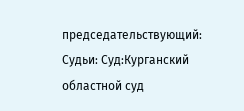председательствующий: Судьи: Суд:Курганский областной суд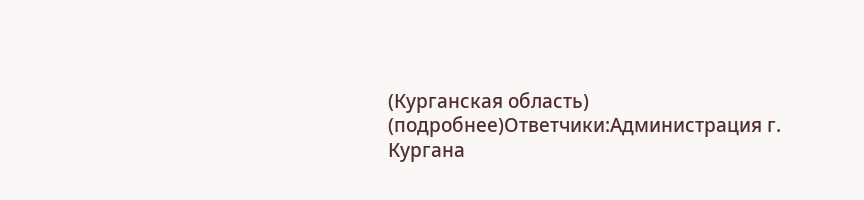(Курганская область) (подробнее)Ответчики:Администрация г. Кургана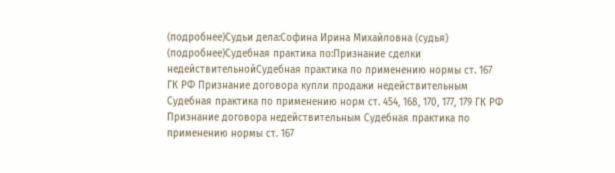(подробнее)Судьи дела:Софина Ирина Михайловна (судья) (подробнее)Судебная практика по:Признание сделки недействительнойСудебная практика по применению нормы ст. 167 ГК РФ Признание договора купли продажи недействительным Судебная практика по применению норм ст. 454, 168, 170, 177, 179 ГК РФ
Признание договора недействительным Судебная практика по применению нормы ст. 167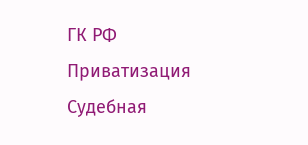ГК РФ Приватизация Судебная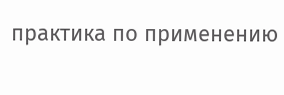практика по применению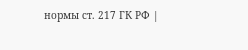нормы ст. 217 ГК РФ |